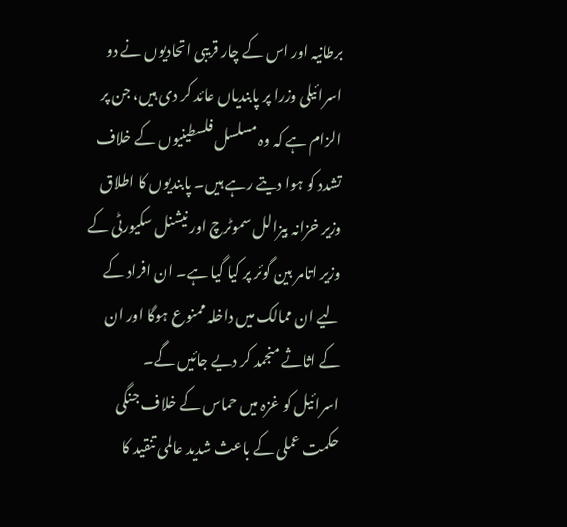برطانیہ اور اس کے چار قریبی اتحادیوں نے دو اسرائیلی وزرا پر پابندیاں عائد کر دی ہیں، جن پر الزام ہے کہ وہ مسلسل فلسطینیوں کے خلاف تشدد کو ہوا دیتے رہے ہیں۔ پابندیوں کا اطلاق وزیر خزانہ بیزالل سموٹرچ اور نیشنل سکیورٹی کے وزیر اتامر بین گوئر پر کیا گیا ہے۔ ان افراد کے لیے ان ممالک میں داخلہ ممنوع ہوگا اور ان کے اثاثے منجمد کر دیے جائیں گے۔
اسرائیل کو غزہ میں حماس کے خلاف جنگی حکمت عملی کے باعث شدید عالمی تنقید کا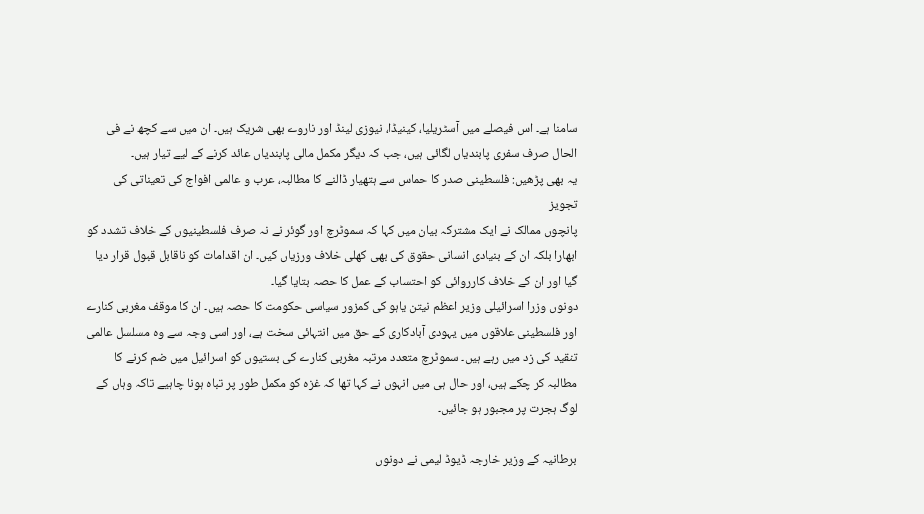سامنا ہے۔ اس فیصلے میں آسٹریلیا، کینیڈا، نیوزی لینڈ اور ناروے بھی شریک ہیں۔ ان میں سے کچھ نے فی الحال صرف سفری پابندیاں لگائی ہیں، جب کہ دیگر مکمل مالی پابندیاں عائد کرنے کے لیے تیار ہیں۔
یہ بھی پڑھیں: فلسطینی صدر کا حماس سے ہتھیار ڈالنے کا مطالبہ، عرب و عالمی افواج کی تعیناتی کی تجویز
پانچوں ممالک نے ایک مشترکہ بیان میں کہا کہ سموٹرچ اور گوئر نے نہ صرف فلسطینیوں کے خلاف تشدد کو ابھارا بلکہ ان کے بنیادی انسانی حقوق کی بھی کھلی خلاف ورزیاں کیں۔ ان اقدامات کو ناقابل قبول قرار دیا گیا اور ان کے خلاف کارروائی کو احتساب کے عمل کا حصہ بتایا گیا۔
دونوں وزرا اسرائیلی وزیر اعظم نیتن یاہو کی کمزور سیاسی حکومت کا حصہ ہیں۔ ان کا موقف مغربی کنارے اور فلسطینی علاقوں میں یہودی آبادکاری کے حق میں انتہائی سخت ہے، اور اسی وجہ سے وہ مسلسل عالمی تنقید کی زد میں رہے ہیں۔ سموٹرچ متعدد مرتبہ مغربی کنارے کی بستیوں کو اسرائیل میں ضم کرنے کا مطالبہ کر چکے ہیں، اور حال ہی میں انہوں نے کہا تھا کہ غزہ کو مکمل طور پر تباہ ہونا چاہیے تاکہ وہاں کے لوگ ہجرت پر مجبور ہو جائیں۔

برطانیہ کے وزیر خارجہ ڈیوڈ لیمی نے دونوں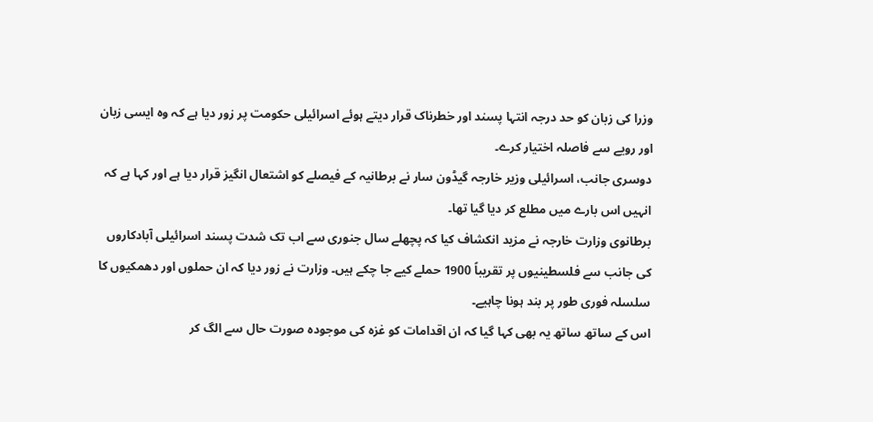وزرا کی زبان کو حد درجہ انتہا پسند اور خطرناک قرار دیتے ہوئے اسرائیلی حکومت پر زور دیا ہے کہ وہ ایسی زبان اور رویے سے فاصلہ اختیار کرے۔
دوسری جانب، اسرائیلی وزیر خارجہ گیڈون سار نے برطانیہ کے فیصلے کو اشتعال انگیز قرار دیا ہے اور کہا ہے کہ انہیں اس بارے میں مطلع کر دیا گیا تھا۔
برطانوی وزارت خارجہ نے مزید انکشاف کیا کہ پچھلے سال جنوری سے اب تک شدت پسند اسرائیلی آبادکاروں کی جانب سے فلسطینیوں پر تقریباً 1900 حملے کیے جا چکے ہیں۔ وزارت نے زور دیا کہ ان حملوں اور دھمکیوں کا سلسلہ فوری طور پر بند ہونا چاہیے۔
اس کے ساتھ ساتھ یہ بھی کہا گیا کہ ان اقدامات کو غزہ کی موجودہ صورت حال سے الگ کر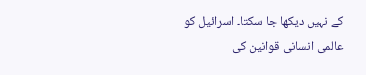کے نہیں دیکھا جا سکتا۔ اسرائیل کو عالمی انسانی قوانین کی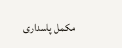مکمل پاسداری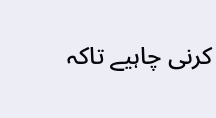کرنی چاہیے تاکہ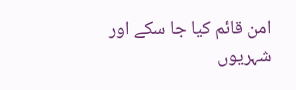امن قائم کیا جا سکے اور شہریوں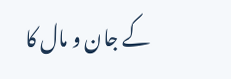کے جان و مال کا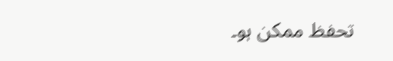تحفظ ممکن ہو۔